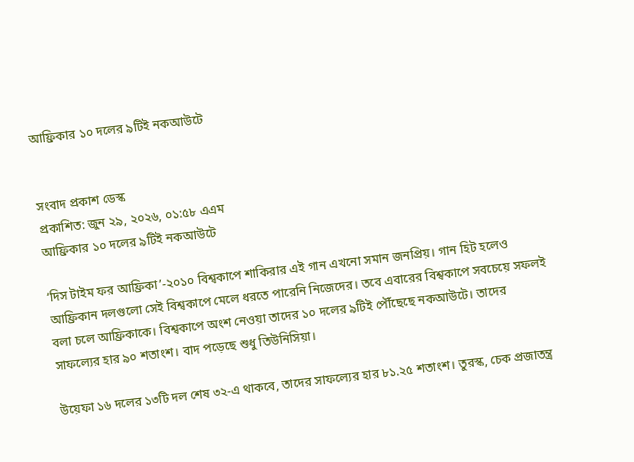আফ্রিকার ১০ দলের ৯টিই নকআউটে


সংবাদ প্রকাশ ডেস্ক
প্রকাশিত: জুন ২৯, ২০২৬, ০১:৫৮ এএম
আফ্রিকার ১০ দলের ৯টিই নকআউটে

‘দিস টাইম ফর আফ্রিকা’-২০১০ বিশ্বকাপে শাকিরার এই গান এখনো সমান জনপ্রিয়। গান হিট হলেও আফ্রিকান দলগুলো সেই বিশ্বকাপে মেলে ধরতে পারেনি নিজেদের। তবে এবারের বিশ্বকাপে সবচেয়ে সফলই বলা চলে আফ্রিকাকে। বিশ্বকাপে অংশ নেওয়া তাদের ১০ দলের ৯টিই পৌঁছেছে নকআউটে। তাদের সাফল্যের হার ৯০ শতাংশ। বাদ পড়েছে শুধু তিউনিসিয়া।

উয়েফা ১৬ দলের ১৩টি দল শেষ ৩২-এ থাকবে, তাদের সাফল্যের হার ৮১.২৫ শতাংশ। তুরস্ক, চেক প্রজাতন্ত্র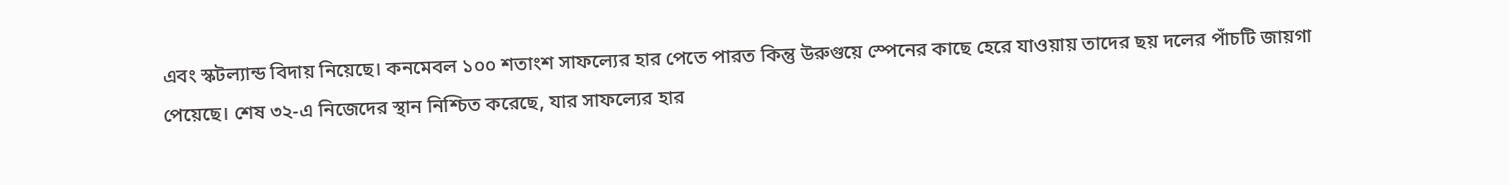এবং স্কটল্যান্ড বিদায় নিয়েছে। কনমেবল ১০০ শতাংশ সাফল্যের হার পেতে পারত কিন্তু উরুগুয়ে স্পেনের কাছে হেরে যাওয়ায় তাদের ছয় দলের পাঁচটি জায়গা পেয়েছে। শেষ ৩২-এ নিজেদের স্থান নিশ্চিত করেছে, যার সাফল্যের হার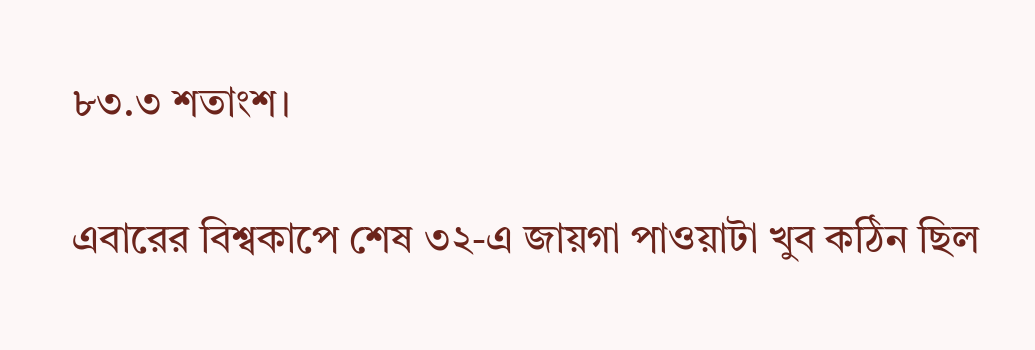৮৩.৩ শতাংশ।

এবারের বিশ্বকাপে শেষ ৩২-এ জায়গা পাওয়াটা খুব কঠিন ছিল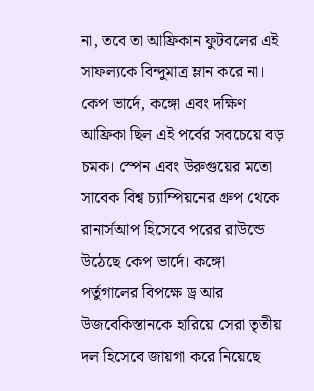না, তবে তা আফ্রিকান ফুটবলের এই সাফল্যকে বিন্দুমাত্র ম্লান করে না। কেপ ভার্দে, কঙ্গো এবং দক্ষিণ আফ্রিকা ছিল এই পর্বের সবচেয়ে বড় চমক। স্পেন এবং উরুগুয়ের মতো সাবেক বিশ্ব চ্যাম্পিয়নের গ্রুপ থেকে রানার্সআপ হিসেবে পরের রাউন্ডে উঠেছে কেপ ভার্দে। কঙ্গো পর্তুগালের বিপক্ষে ড্র আর উজবেকিস্তানকে হারিয়ে সেরা তৃতীয় দল হিসেবে জায়গা করে নিয়েছে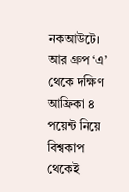নকআউটে। আর গ্রুপ ‘এ’ থেকে দক্ষিণ আফ্রিকা ৪ পয়েন্ট নিয়ে বিশ্বকাপ থেকেই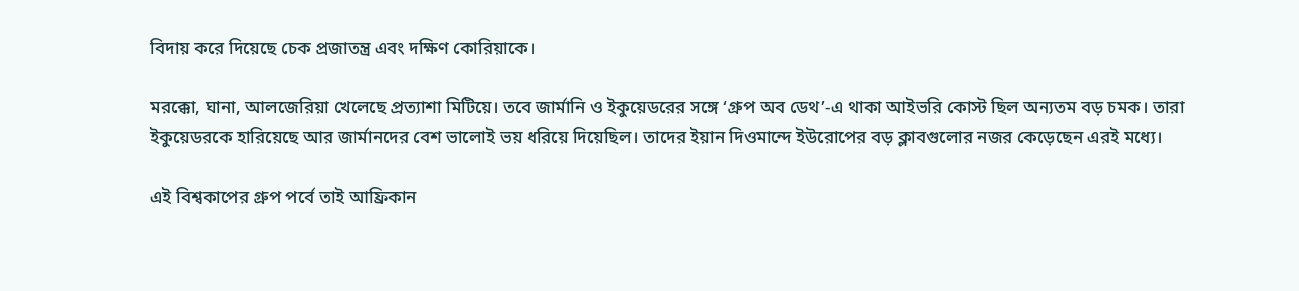বিদায় করে দিয়েছে চেক প্রজাতন্ত্র এবং দক্ষিণ কোরিয়াকে।

মরক্কো, ঘানা, আলজেরিয়া খেলেছে প্রত্যাশা মিটিয়ে। তবে জার্মানি ও ইকুয়েডরের সঙ্গে ‘গ্রুপ অব ডেথ’-এ থাকা আইভরি কোস্ট ছিল অন্যতম বড় চমক। তারা ইকুয়েডরকে হারিয়েছে আর জার্মানদের বেশ ভালোই ভয় ধরিয়ে দিয়েছিল। তাদের ইয়ান দিওমান্দে ইউরোপের বড় ক্লাবগুলোর নজর কেড়েছেন এরই মধ্যে।

এই বিশ্বকাপের গ্রুপ পর্বে তাই আফ্রিকান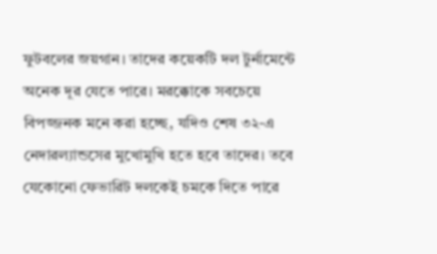ফুটবলের জয়গান। তাদের কয়েকটি দল টুর্নামেন্টে অনেক দূর যেতে পারে। মরক্কোকে সবচেয়ে বিপজ্জনক মনে করা হচ্ছে, যদিও শেষ ৩২-এ নেদারল্যান্ডসের মুখোমুখি হতে হবে তাদের। তবে যেকোনো ফেভারিট দলকেই চমকে দিতে পারে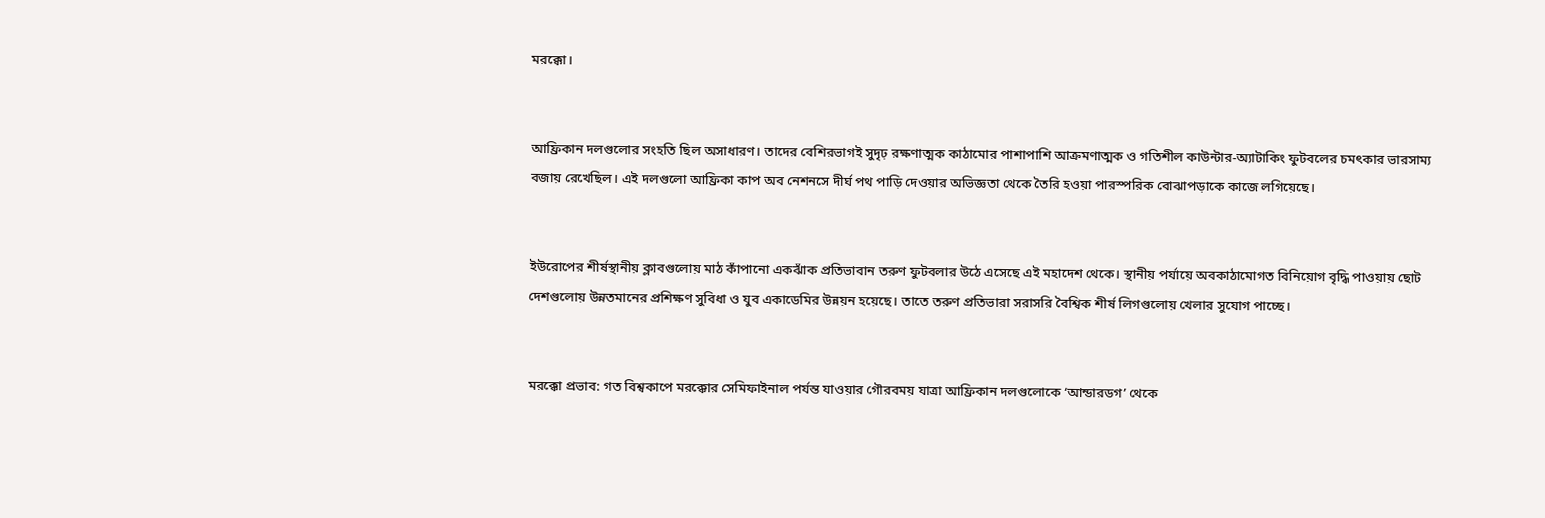মরক্কো।


আফ্রিকান দলগুলোর সংহতি ছিল অসাধারণ। তাদের বেশিরভাগই সুদৃঢ় রক্ষণাত্মক কাঠামোর পাশাপাশি আক্রমণাত্মক ও গতিশীল কাউন্টার-অ্যাটাকিং ফুটবলের চমৎকার ভারসাম্য বজায় রেখেছিল। এই দলগুলো আফ্রিকা কাপ অব নেশনসে দীর্ঘ পথ পাড়ি দেওয়ার অভিজ্ঞতা থেকে তৈরি হওয়া পারস্পরিক বোঝাপড়াকে কাজে লগিয়েছে।


ইউরোপের শীর্ষস্থানীয় ক্লাবগুলোয় মাঠ কাঁপানো একঝাঁক প্রতিভাবান তরুণ ফুটবলার উঠে এসেছে এই মহাদেশ থেকে। স্থানীয় পর্যায়ে অবকাঠামোগত বিনিয়োগ বৃদ্ধি পাওয়ায় ছোট দেশগুলোয় উন্নতমানের প্রশিক্ষণ সুবিধা ও যুব একাডেমির উন্নয়ন হয়েছে। তাতে তরুণ প্রতিভারা সরাসরি বৈশ্বিক শীর্ষ লিগগুলোয় খেলার সুযোগ পাচ্ছে।


মরক্কো প্রভাব: গত বিশ্বকাপে মরক্কোর সেমিফাইনাল পর্যন্ত যাওয়ার গৌরবময় যাত্রা আফ্রিকান দলগুলোকে ‘আন্ডারডগ’ থেকে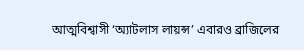আত্মবিশ্বাসী ‘অ্যাটলাস লায়ন্স’ এবারও ব্রাজিলের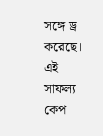সঙ্গে ড্র করেছে। এই সাফল্য কেপ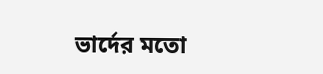ভার্দের মতো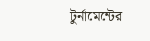টুর্নামেন্টের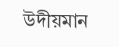উদীয়মান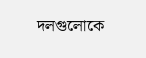দলগুলোকে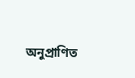অনুপ্রাণিত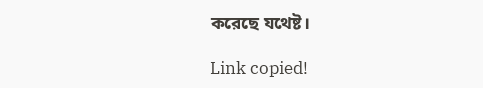করেছে যথেষ্ট।

Link copied!